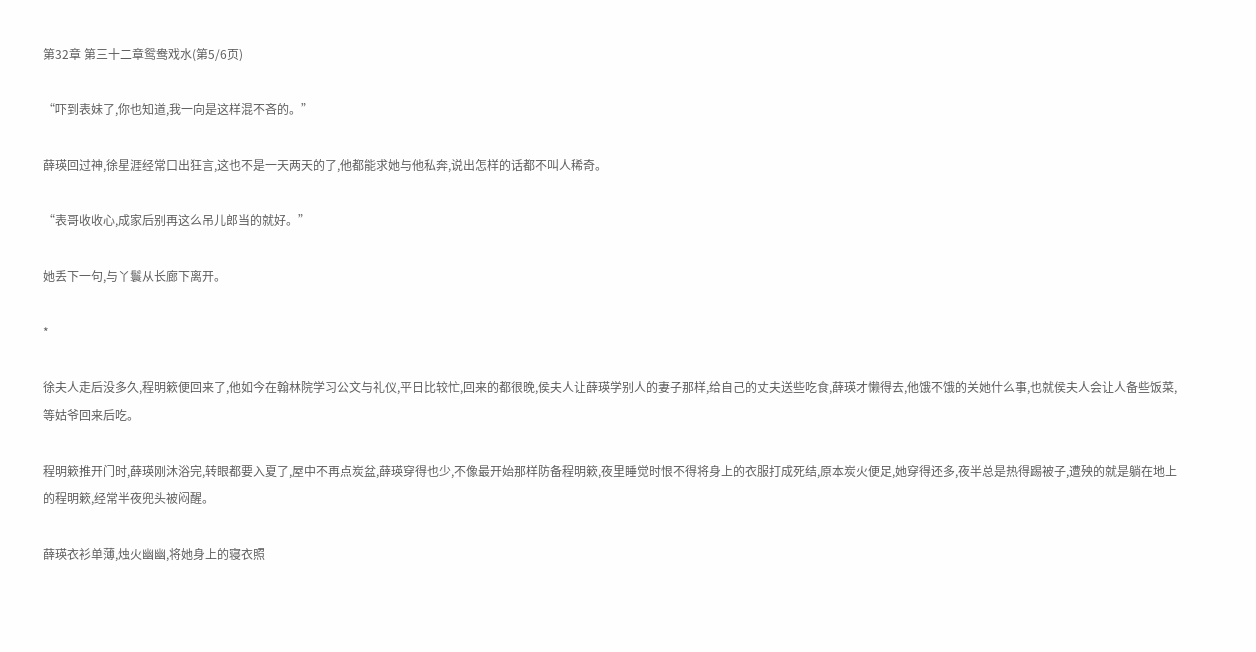第32章 第三十二章鸳鸯戏水(第5/6页)

“吓到表妹了,你也知道,我一向是这样混不吝的。”

薛瑛回过神,徐星涯经常口出狂言,这也不是一天两天的了,他都能求她与他私奔,说出怎样的话都不叫人稀奇。

“表哥收收心,成家后别再这么吊儿郎当的就好。”

她丢下一句,与丫鬟从长廊下离开。

*

徐夫人走后没多久,程明簌便回来了,他如今在翰林院学习公文与礼仪,平日比较忙,回来的都很晚,侯夫人让薛瑛学别人的妻子那样,给自己的丈夫送些吃食,薛瑛才懒得去,他饿不饿的关她什么事,也就侯夫人会让人备些饭菜,等姑爷回来后吃。

程明簌推开门时,薛瑛刚沐浴完,转眼都要入夏了,屋中不再点炭盆,薛瑛穿得也少,不像最开始那样防备程明簌,夜里睡觉时恨不得将身上的衣服打成死结,原本炭火便足,她穿得还多,夜半总是热得踢被子,遭殃的就是躺在地上的程明簌,经常半夜兜头被闷醒。

薛瑛衣衫单薄,烛火幽幽,将她身上的寝衣照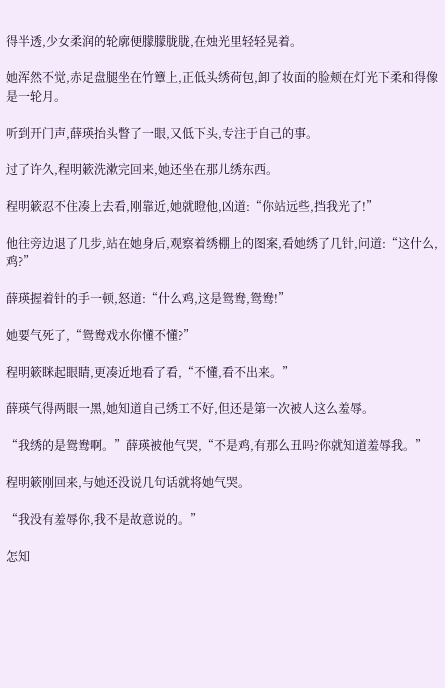得半透,少女柔润的轮廓便朦朦胧胧,在烛光里轻轻晃着。

她浑然不觉,赤足盘腿坐在竹簟上,正低头绣荷包,卸了妆面的脸颊在灯光下柔和得像是一轮月。

听到开门声,薛瑛抬头瞥了一眼,又低下头,专注于自己的事。

过了许久,程明簌洗漱完回来,她还坐在那儿绣东西。

程明簌忍不住凑上去看,刚靠近,她就瞪他,凶道:“你站远些,挡我光了!”

他往旁边退了几步,站在她身后,观察着绣棚上的图案,看她绣了几针,问道:“这什么,鸡?”

薛瑛握着针的手一顿,怒道:“什么鸡,这是鸳鸯,鸳鸯!”

她要气死了,“鸳鸯戏水你懂不懂?”

程明簌眯起眼睛,更凑近地看了看,“不懂,看不出来。”

薛瑛气得两眼一黑,她知道自己绣工不好,但还是第一次被人这么羞辱。

“我绣的是鸳鸯啊。”薛瑛被他气哭,“不是鸡,有那么丑吗?你就知道羞辱我。”

程明簌刚回来,与她还没说几句话就将她气哭。

“我没有羞辱你,我不是故意说的。”

怎知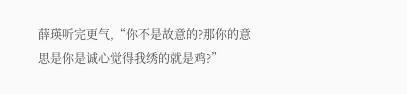薛瑛听完更气,“你不是故意的?那你的意思是你是诚心觉得我绣的就是鸡?”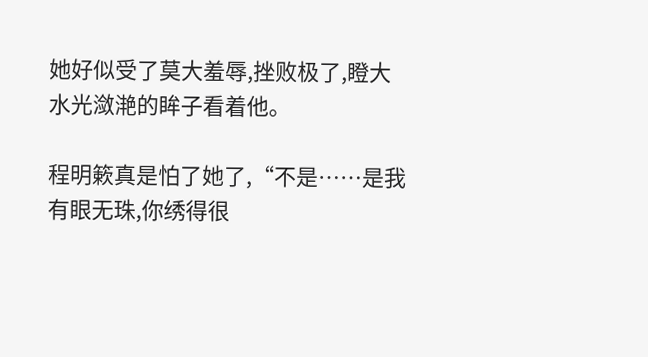她好似受了莫大羞辱,挫败极了,瞪大水光潋滟的眸子看着他。

程明簌真是怕了她了,“不是……是我有眼无珠,你绣得很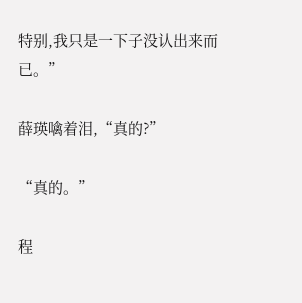特别,我只是一下子没认出来而已。”

薛瑛噙着泪,“真的?”

“真的。”

程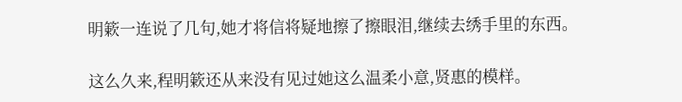明簌一连说了几句,她才将信将疑地擦了擦眼泪,继续去绣手里的东西。

这么久来,程明簌还从来没有见过她这么温柔小意,贤惠的模样。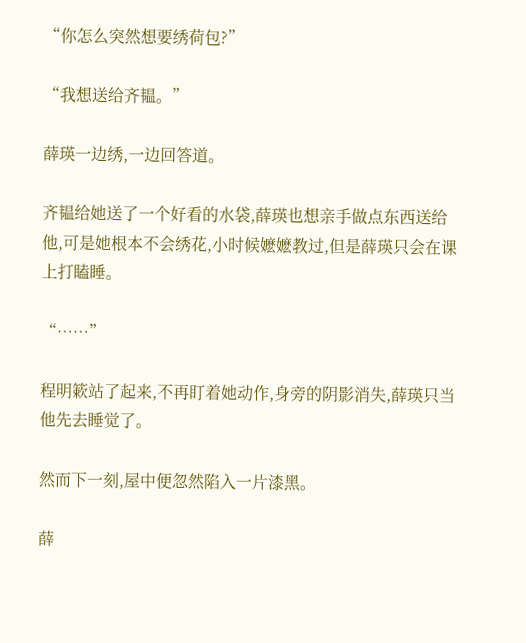“你怎么突然想要绣荷包?”

“我想送给齐韫。”

薛瑛一边绣,一边回答道。

齐韫给她送了一个好看的水袋,薛瑛也想亲手做点东西送给他,可是她根本不会绣花,小时候嬷嬷教过,但是薛瑛只会在课上打瞌睡。

“……”

程明簌站了起来,不再盯着她动作,身旁的阴影消失,薛瑛只当他先去睡觉了。

然而下一刻,屋中便忽然陷入一片漆黑。

薛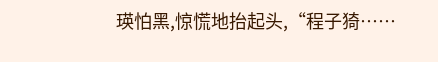瑛怕黑,惊慌地抬起头,“程子猗……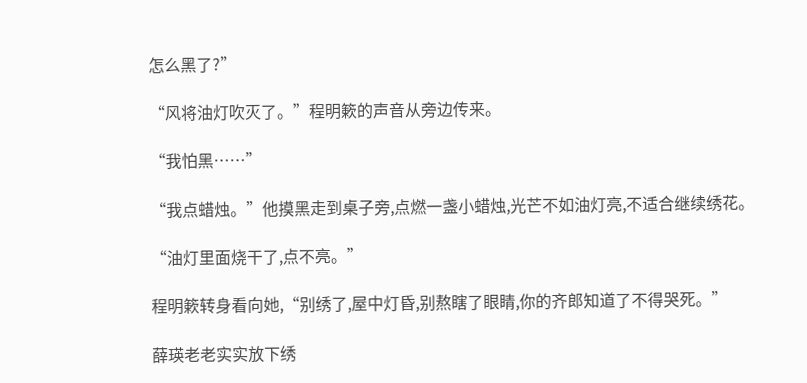怎么黑了?”

“风将油灯吹灭了。”程明簌的声音从旁边传来。

“我怕黑……”

“我点蜡烛。”他摸黑走到桌子旁,点燃一盏小蜡烛,光芒不如油灯亮,不适合继续绣花。

“油灯里面烧干了,点不亮。”

程明簌转身看向她,“别绣了,屋中灯昏,别熬瞎了眼睛,你的齐郎知道了不得哭死。”

薛瑛老老实实放下绣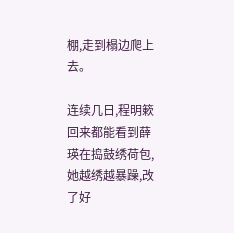棚,走到榻边爬上去。

连续几日,程明簌回来都能看到薛瑛在捣鼓绣荷包,她越绣越暴躁,改了好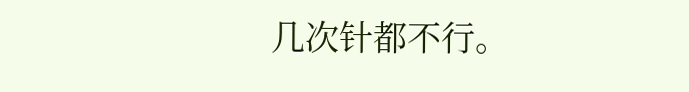几次针都不行。